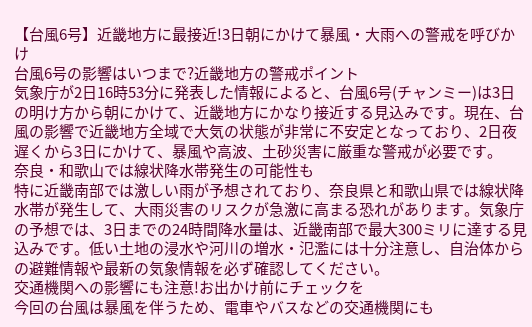【台風6号】近畿地方に最接近!3日朝にかけて暴風・大雨への警戒を呼びかけ
台風6号の影響はいつまで?近畿地方の警戒ポイント
気象庁が2日16時53分に発表した情報によると、台風6号(チャンミー)は3日の明け方から朝にかけて、近畿地方にかなり接近する見込みです。現在、台風の影響で近畿地方全域で大気の状態が非常に不安定となっており、2日夜遅くから3日にかけて、暴風や高波、土砂災害に厳重な警戒が必要です。
奈良・和歌山では線状降水帯発生の可能性も
特に近畿南部では激しい雨が予想されており、奈良県と和歌山県では線状降水帯が発生して、大雨災害のリスクが急激に高まる恐れがあります。気象庁の予想では、3日までの24時間降水量は、近畿南部で最大300ミリに達する見込みです。低い土地の浸水や河川の増水・氾濫には十分注意し、自治体からの避難情報や最新の気象情報を必ず確認してください。
交通機関への影響にも注意!お出かけ前にチェックを
今回の台風は暴風を伴うため、電車やバスなどの交通機関にも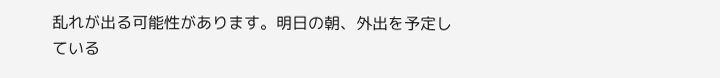乱れが出る可能性があります。明日の朝、外出を予定している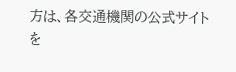方は、各交通機関の公式サイトを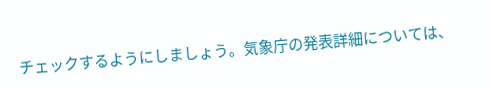チェックするようにしましょう。気象庁の発表詳細については、